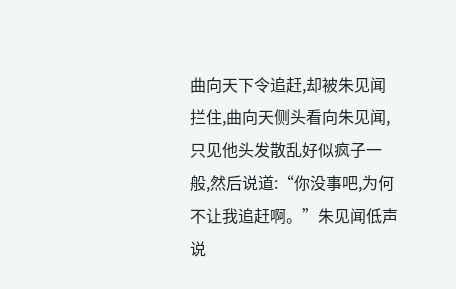曲向天下令追赶,却被朱见闻拦住,曲向天侧头看向朱见闻,只见他头发散乱好似疯子一般,然后说道:“你没事吧,为何不让我追赶啊。”朱见闻低声说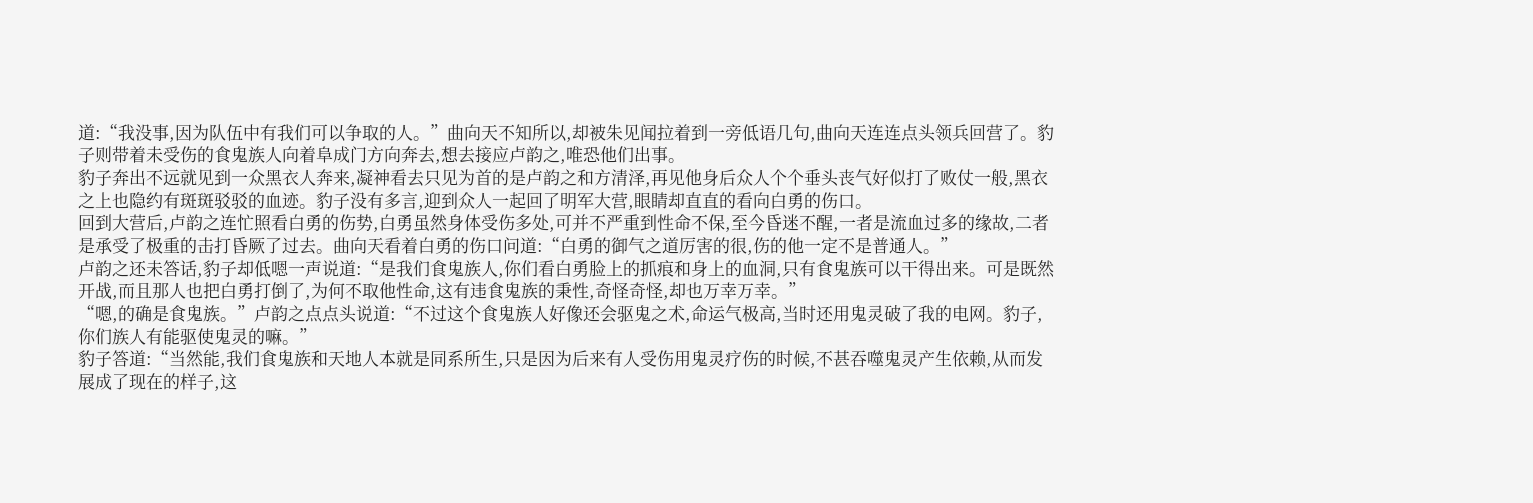道:“我没事,因为队伍中有我们可以争取的人。”曲向天不知所以,却被朱见闻拉着到一旁低语几句,曲向天连连点头领兵回营了。豹子则带着未受伤的食鬼族人向着阜成门方向奔去,想去接应卢韵之,唯恐他们出事。
豹子奔出不远就见到一众黑衣人奔来,凝神看去只见为首的是卢韵之和方清泽,再见他身后众人个个垂头丧气好似打了败仗一般,黑衣之上也隐约有斑斑驳驳的血迹。豹子没有多言,迎到众人一起回了明军大营,眼睛却直直的看向白勇的伤口。
回到大营后,卢韵之连忙照看白勇的伤势,白勇虽然身体受伤多处,可并不严重到性命不保,至今昏迷不醒,一者是流血过多的缘故,二者是承受了极重的击打昏厥了过去。曲向天看着白勇的伤口问道:“白勇的御气之道厉害的很,伤的他一定不是普通人。”
卢韵之还未答话,豹子却低嗯一声说道:“是我们食鬼族人,你们看白勇脸上的抓痕和身上的血洞,只有食鬼族可以干得出来。可是既然开战,而且那人也把白勇打倒了,为何不取他性命,这有违食鬼族的秉性,奇怪奇怪,却也万幸万幸。”
“嗯,的确是食鬼族。”卢韵之点点头说道:“不过这个食鬼族人好像还会驱鬼之术,命运气极高,当时还用鬼灵破了我的电网。豹子,你们族人有能驱使鬼灵的嘛。”
豹子答道:“当然能,我们食鬼族和天地人本就是同系所生,只是因为后来有人受伤用鬼灵疗伤的时候,不甚吞噬鬼灵产生依赖,从而发展成了现在的样子,这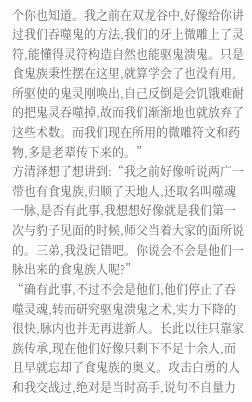个你也知道。我之前在双龙谷中,好像给你讲过我们吞噬鬼的方法,我们的牙上微雕上了灵符,能懂得灵符构造自然也能驱鬼溃鬼。只是食鬼族秉性摆在这里,就算学会了也没有用,所驱使的鬼灵刚唤出,自己反倒是会饥饿难耐的把鬼灵吞噬掉,故而我们渐渐地也就放弃了这些术数。而我们现在所用的微雕符文和药物,多是老辈传下来的。”
方清泽想了想讲到:“我之前好像听说两广一带也有食鬼族,归顺了天地人,还取名叫噬魂一脉,是否有此事,我想想好像就是我们第一次与豹子见面的时候,师父当着大家的面所说的。三弟,我没记错吧。你说会不会是他们一脉出来的食鬼族人呢?”
“确有此事,不过不会是他们,他们停止了吞噬灵魂,转而研究驱鬼溃鬼之术,实力下降的很快,脉内也并无再进新人。长此以往只靠家族传承,现在他们好像只剩下不足十余人,而且早就忘却了食鬼族的奥义。攻击白勇的人和我交战过,绝对是当时高手,说句不自量力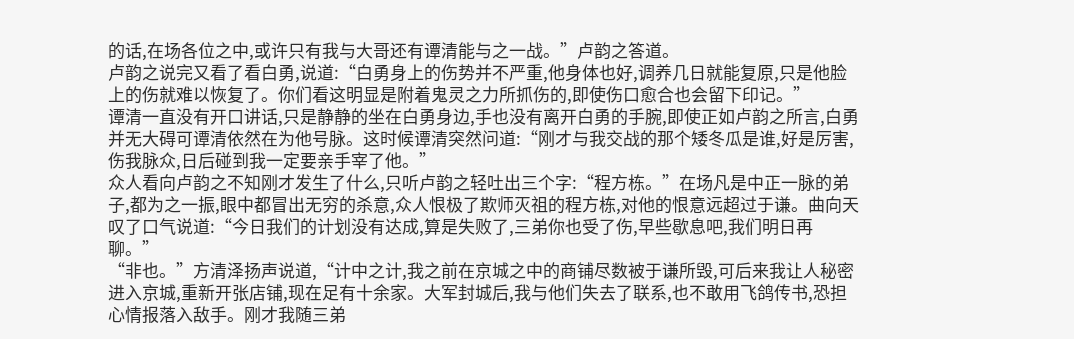的话,在场各位之中,或许只有我与大哥还有谭清能与之一战。”卢韵之答道。
卢韵之说完又看了看白勇,说道:“白勇身上的伤势并不严重,他身体也好,调养几日就能复原,只是他脸上的伤就难以恢复了。你们看这明显是附着鬼灵之力所抓伤的,即使伤口愈合也会留下印记。”
谭清一直没有开口讲话,只是静静的坐在白勇身边,手也没有离开白勇的手腕,即使正如卢韵之所言,白勇并无大碍可谭清依然在为他号脉。这时候谭清突然问道:“刚才与我交战的那个矮冬瓜是谁,好是厉害,伤我脉众,日后碰到我一定要亲手宰了他。”
众人看向卢韵之不知刚才发生了什么,只听卢韵之轻吐出三个字:“程方栋。”在场凡是中正一脉的弟子,都为之一振,眼中都冒出无穷的杀意,众人恨极了欺师灭祖的程方栋,对他的恨意远超过于谦。曲向天叹了口气说道:“今日我们的计划没有达成,算是失败了,三弟你也受了伤,早些歇息吧,我们明日再聊。”
“非也。”方清泽扬声说道,“计中之计,我之前在京城之中的商铺尽数被于谦所毁,可后来我让人秘密进入京城,重新开张店铺,现在足有十余家。大军封城后,我与他们失去了联系,也不敢用飞鸽传书,恐担心情报落入敌手。刚才我随三弟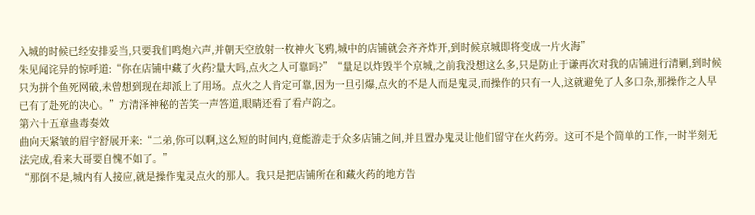入城的时候已经安排妥当,只要我们鸣炮六声,并朝天空放射一枚神火飞鸦,城中的店铺就会齐齐炸开,到时候京城即将变成一片火海”
朱见闻诧异的惊呼道:“你在店铺中藏了火药?量大吗,点火之人可靠吗?”“量足以炸毁半个京城,之前我没想这么多,只是防止于谦再次对我的店铺进行清剿,到时候只为拼个鱼死网破,未曾想到现在却派上了用场。点火之人肯定可靠,因为一旦引爆,点火的不是人而是鬼灵,而操作的只有一人,这就避免了人多口杂,那操作之人早已有了赴死的决心。”方清泽神秘的苦笑一声答道,眼睛还看了看卢韵之。
第六十五章蛊毒奏效
曲向天紧皱的眉宇舒展开来:“二弟,你可以啊,这么短的时间内,竟能游走于众多店铺之间,并且置办鬼灵让他们留守在火药旁。这可不是个简单的工作,一时半刻无法完成,看来大哥要自愧不如了。”
“那倒不是,城内有人接应,就是操作鬼灵点火的那人。我只是把店铺所在和藏火药的地方告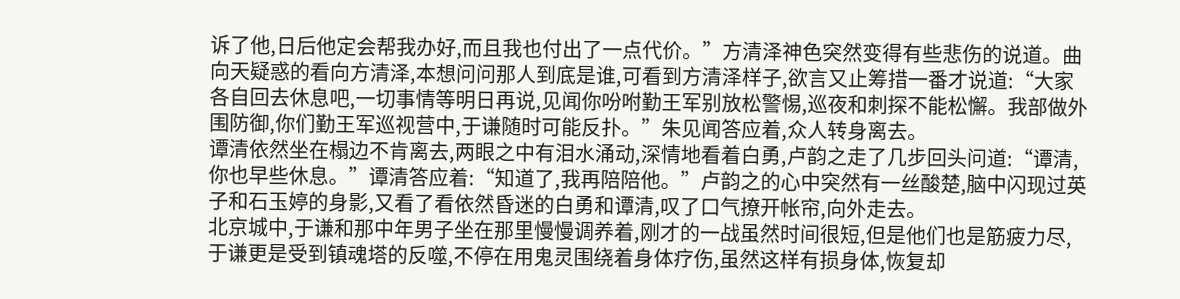诉了他,日后他定会帮我办好,而且我也付出了一点代价。”方清泽神色突然变得有些悲伤的说道。曲向天疑惑的看向方清泽,本想问问那人到底是谁,可看到方清泽样子,欲言又止筹措一番才说道:“大家各自回去休息吧,一切事情等明日再说,见闻你吩咐勤王军别放松警惕,巡夜和刺探不能松懈。我部做外围防御,你们勤王军巡视营中,于谦随时可能反扑。”朱见闻答应着,众人转身离去。
谭清依然坐在榻边不肯离去,两眼之中有泪水涌动,深情地看着白勇,卢韵之走了几步回头问道:“谭清,你也早些休息。”谭清答应着:“知道了,我再陪陪他。”卢韵之的心中突然有一丝酸楚,脑中闪现过英子和石玉婷的身影,又看了看依然昏迷的白勇和谭清,叹了口气撩开帐帘,向外走去。
北京城中,于谦和那中年男子坐在那里慢慢调养着,刚才的一战虽然时间很短,但是他们也是筋疲力尽,于谦更是受到镇魂塔的反噬,不停在用鬼灵围绕着身体疗伤,虽然这样有损身体,恢复却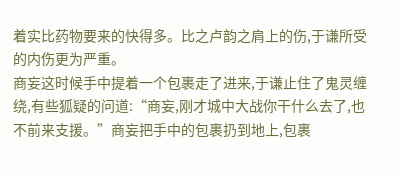着实比药物要来的快得多。比之卢韵之肩上的伤,于谦所受的内伤更为严重。
商妄这时候手中提着一个包裹走了进来,于谦止住了鬼灵缠绕,有些狐疑的问道:“商妄,刚才城中大战你干什么去了,也不前来支援。”商妄把手中的包裹扔到地上,包裹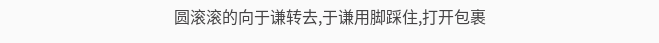圆滚滚的向于谦转去,于谦用脚踩住,打开包裹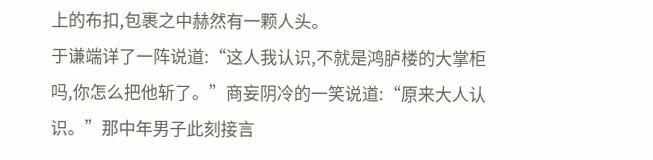上的布扣,包裹之中赫然有一颗人头。
于谦端详了一阵说道:“这人我认识,不就是鸿胪楼的大掌柜吗,你怎么把他斩了。”商妄阴冷的一笑说道:“原来大人认识。”那中年男子此刻接言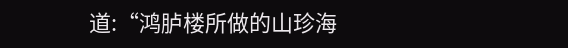道:“鸿胪楼所做的山珍海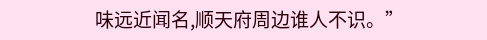味远近闻名,顺天府周边谁人不识。”